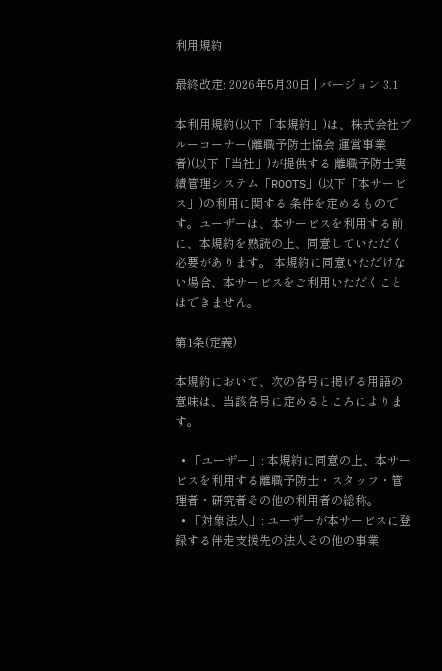利用規約

最終改定: 2026年5月30日 | バージョン 3.1

本利用規約(以下「本規約」)は、株式会社ブルーコーナー(離職予防士協会 運営事業者)(以下「当社」)が提供する 離職予防士実績管理システム「ROOTS」(以下「本サービス」)の利用に関する 条件を定めるものです。ユーザーは、本サービスを利用する前に、本規約を熟読の上、同意していただく必要があります。 本規約に同意いただけない場合、本サービスをご利用いただくことはできません。

第1条(定義)

本規約において、次の各号に掲げる用語の意味は、当該各号に定めるところによります。

  • 「ユーザー」: 本規約に同意の上、本サービスを利用する離職予防士・スタッフ・管理者・研究者その他の利用者の総称。
  • 「対象法人」: ユーザーが本サービスに登録する伴走支援先の法人その他の事業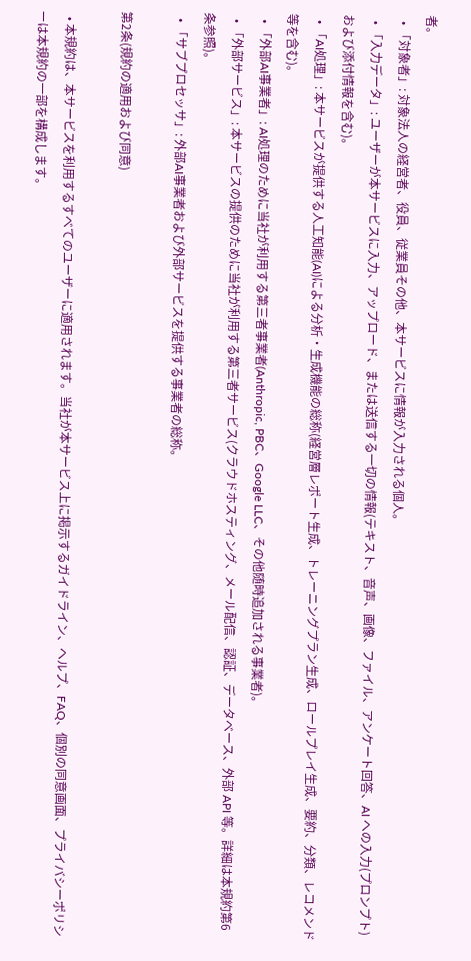者。
  • 「対象者」: 対象法人の経営者、役員、従業員その他、本サービスに情報が入力される個人。
  • 「入力データ」: ユーザーが本サービスに入力、アップロード、または送信する一切の情報(テキスト、音声、画像、ファイル、アンケート回答、AI への入力(プロンプト)および添付情報を含む)。
  • 「AI処理」: 本サービスが提供する人工知能(AI)による分析・生成機能の総称(経営層レポート生成、トレーニングプラン生成、ロールプレイ生成、要約、分類、レコメンド等を含む)。
  • 「外部AI事業者」: AI処理のために当社が利用する第三者事業者(Anthropic, PBC、Google LLC、その他随時追加される事業者)。
  • 「外部サービス」: 本サービスの提供のために当社が利用する第三者サービス(クラウドホスティング、メール配信、認証、データベース、外部 API 等。詳細は本規約第6条参照)。
  • 「サブプロセッサ」: 外部AI事業者および外部サービスを提供する事業者の総称。

第2条(規約の適用および同意)

  • 本規約は、本サービスを利用するすべてのユーザーに適用されます。当社が本サービス上に掲示するガイドライン、ヘルプ、FAQ、個別の同意画面、プライバシーポリシーは本規約の一部を構成します。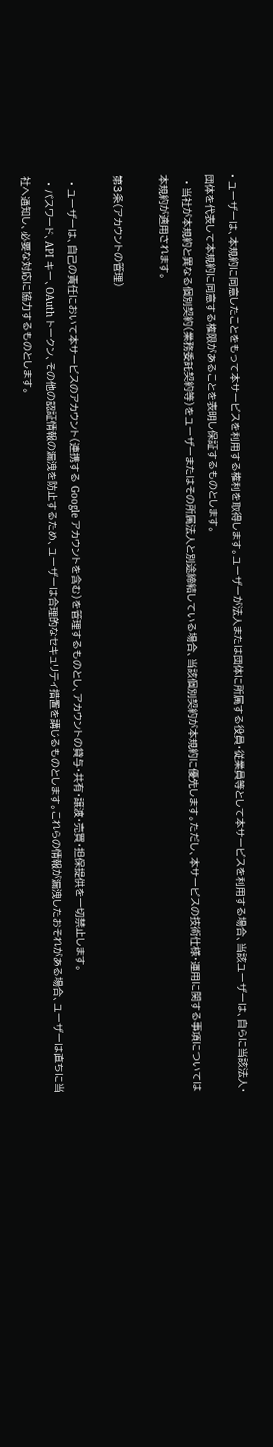• ユーザーは、本規約に同意したことをもって本サービスを利用する権利を取得します。ユーザーが法人または団体に所属する役員・従業員等として本サービスを利用する場合、当該ユーザーは、自らに当該法人・団体を代表して本規約に同意する権限があることを表明し保証するものとします。
  • 当社が本規約と異なる個別契約(業務委託契約等)をユーザーまたはその所属法人と別途締結している場合、当該個別契約が本規約に優先します。ただし、本サービスの技術仕様・運用に関する事項については本規約が適用されます。

第3条(アカウントの管理)

  • ユーザーは、自己の責任において本サービスのアカウント(連携する Google アカウントを含む)を管理するものとし、アカウントの貸与・共有・譲渡・売買・担保提供を一切禁止します。
  • パスワード、API キー、OAuth トークン、その他の認証情報の漏洩を防止するため、ユーザーは合理的なセキュリティ措置を講じるものとします。これらの情報が漏洩したおそれがある場合、ユーザーは直ちに当社へ通知し、必要な対応に協力するものとします。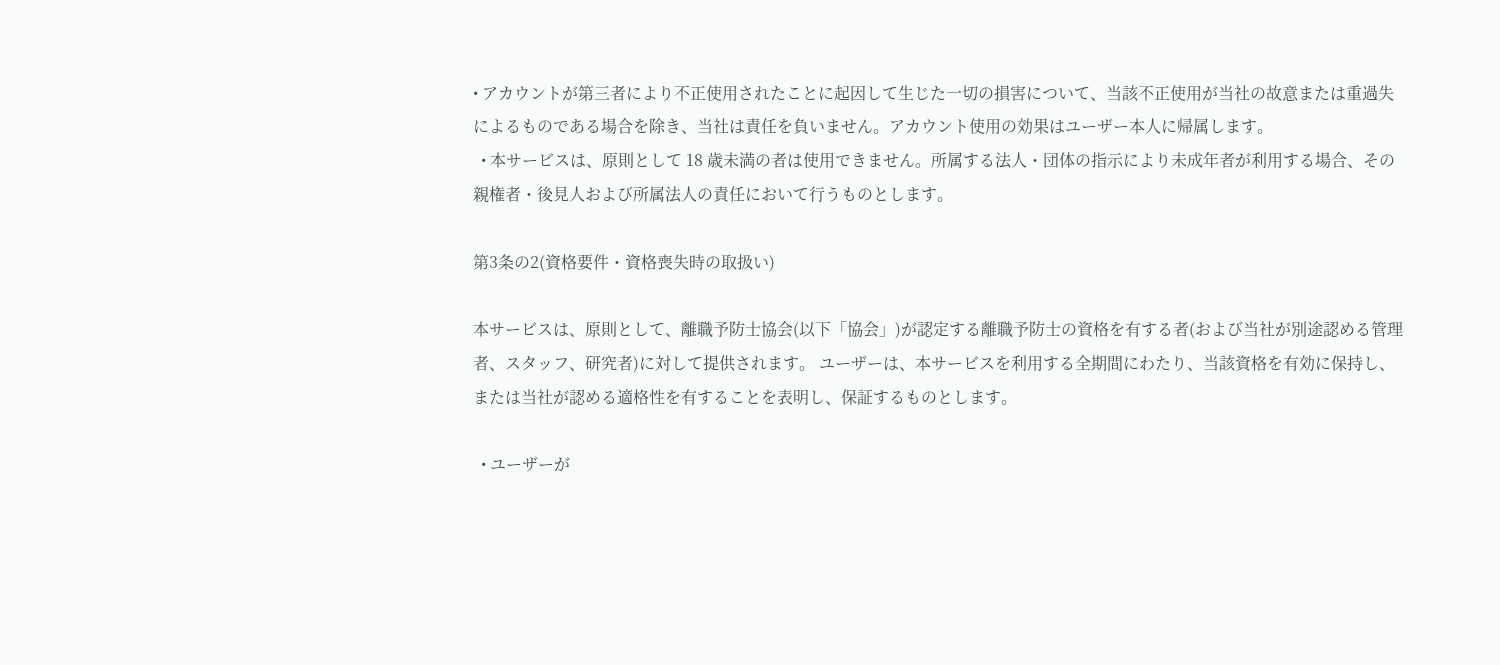• アカウントが第三者により不正使用されたことに起因して生じた一切の損害について、当該不正使用が当社の故意または重過失によるものである場合を除き、当社は責任を負いません。アカウント使用の効果はユーザー本人に帰属します。
  • 本サービスは、原則として 18 歳未満の者は使用できません。所属する法人・団体の指示により未成年者が利用する場合、その親権者・後見人および所属法人の責任において行うものとします。

第3条の2(資格要件・資格喪失時の取扱い)

本サービスは、原則として、離職予防士協会(以下「協会」)が認定する離職予防士の資格を有する者(および当社が別途認める管理者、スタッフ、研究者)に対して提供されます。 ユーザーは、本サービスを利用する全期間にわたり、当該資格を有効に保持し、または当社が認める適格性を有することを表明し、保証するものとします。

  • ユーザーが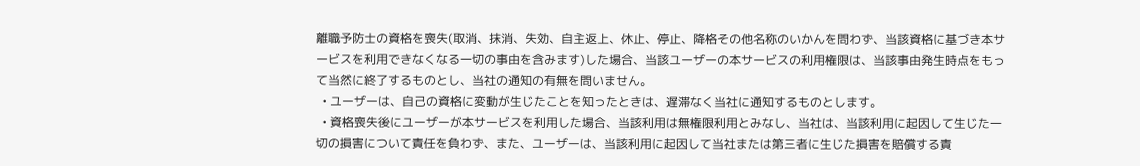離職予防士の資格を喪失(取消、抹消、失効、自主返上、休止、停止、降格その他名称のいかんを問わず、当該資格に基づき本サービスを利用できなくなる一切の事由を含みます)した場合、当該ユーザーの本サービスの利用権限は、当該事由発生時点をもって当然に終了するものとし、当社の通知の有無を問いません。
  • ユーザーは、自己の資格に変動が生じたことを知ったときは、遅滞なく当社に通知するものとします。
  • 資格喪失後にユーザーが本サービスを利用した場合、当該利用は無権限利用とみなし、当社は、当該利用に起因して生じた一切の損害について責任を負わず、また、ユーザーは、当該利用に起因して当社または第三者に生じた損害を賠償する責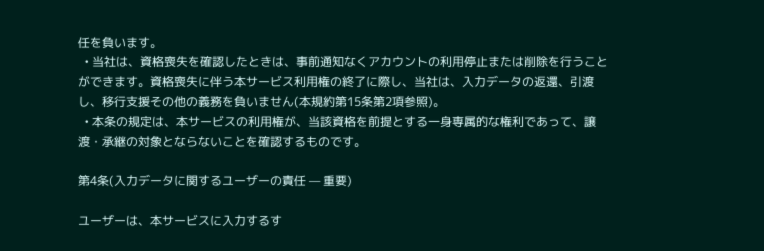任を負います。
  • 当社は、資格喪失を確認したときは、事前通知なくアカウントの利用停止または削除を行うことができます。資格喪失に伴う本サービス利用権の終了に際し、当社は、入力データの返還、引渡し、移行支援その他の義務を負いません(本規約第15条第2項参照)。
  • 本条の規定は、本サービスの利用権が、当該資格を前提とする一身専属的な権利であって、譲渡・承継の対象とならないことを確認するものです。

第4条(入力データに関するユーザーの責任 — 重要)

ユーザーは、本サービスに入力するす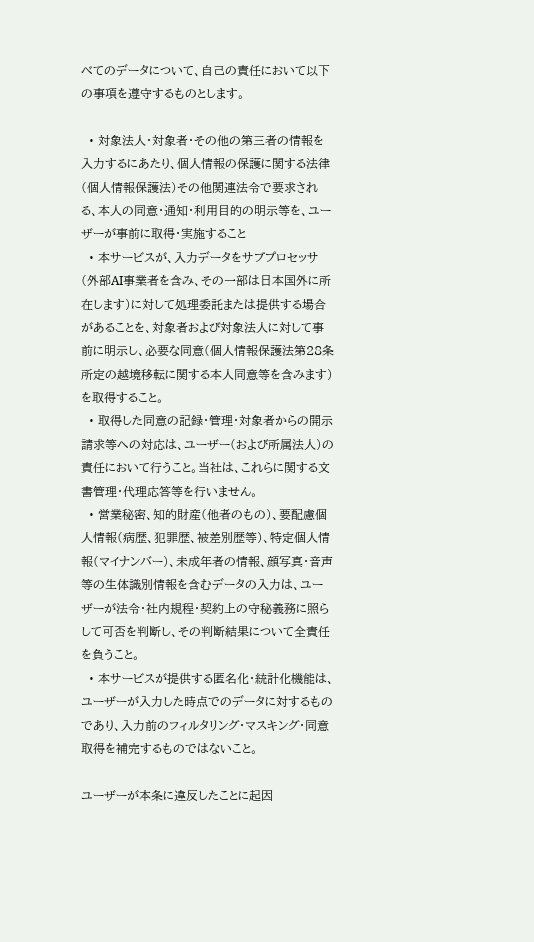べてのデータについて、自己の責任において以下の事項を遵守するものとします。

  • 対象法人・対象者・その他の第三者の情報を入力するにあたり、個人情報の保護に関する法律(個人情報保護法)その他関連法令で要求される、本人の同意・通知・利用目的の明示等を、ユーザーが事前に取得・実施すること
  • 本サービスが、入力データをサブプロセッサ(外部AI事業者を含み、その一部は日本国外に所在します)に対して処理委託または提供する場合があることを、対象者および対象法人に対して事前に明示し、必要な同意(個人情報保護法第28条所定の越境移転に関する本人同意等を含みます)を取得すること。
  • 取得した同意の記録・管理・対象者からの開示請求等への対応は、ユーザー(および所属法人)の責任において行うこと。当社は、これらに関する文書管理・代理応答等を行いません。
  • 営業秘密、知的財産(他者のもの)、要配慮個人情報(病歴、犯罪歴、被差別歴等)、特定個人情報(マイナンバー)、未成年者の情報、顔写真・音声等の生体識別情報を含むデータの入力は、ユーザーが法令・社内規程・契約上の守秘義務に照らして可否を判断し、その判断結果について全責任を負うこと。
  • 本サービスが提供する匿名化・統計化機能は、ユーザーが入力した時点でのデータに対するものであり、入力前のフィルタリング・マスキング・同意取得を補完するものではないこと。

ユーザーが本条に違反したことに起因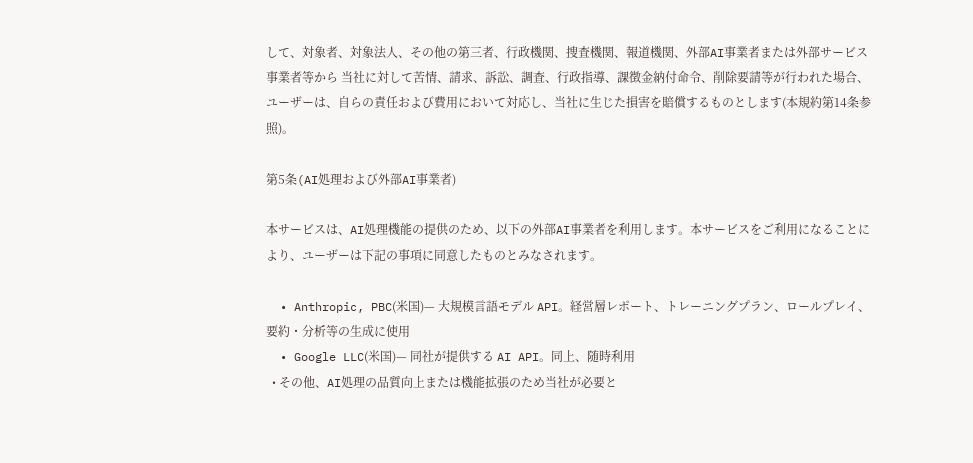して、対象者、対象法人、その他の第三者、行政機関、捜査機関、報道機関、外部AI事業者または外部サービス事業者等から 当社に対して苦情、請求、訴訟、調査、行政指導、課徴金納付命令、削除要請等が行われた場合、ユーザーは、自らの責任および費用において対応し、当社に生じた損害を賠償するものとします(本規約第14条参照)。

第5条(AI処理および外部AI事業者)

本サービスは、AI処理機能の提供のため、以下の外部AI事業者を利用します。本サービスをご利用になることにより、ユーザーは下記の事項に同意したものとみなされます。

  • Anthropic, PBC(米国)— 大規模言語モデル API。経営層レポート、トレーニングプラン、ロールプレイ、要約・分析等の生成に使用
  • Google LLC(米国)— 同社が提供する AI API。同上、随時利用
  • その他、AI処理の品質向上または機能拡張のため当社が必要と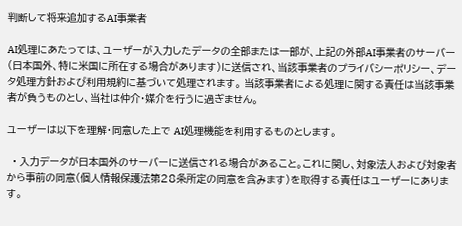判断して将来追加するAI事業者

AI処理にあたっては、ユーザーが入力したデータの全部または一部が、上記の外部AI事業者のサーバー (日本国外、特に米国に所在する場合があります)に送信され、当該事業者のプライバシーポリシー、データ処理方針および利用規約に基づいて処理されます。 当該事業者による処理に関する責任は当該事業者が負うものとし、当社は仲介・媒介を行うに過ぎません。

ユーザーは以下を理解・同意した上で AI処理機能を利用するものとします。

  • 入力データが日本国外のサーバーに送信される場合があること。これに関し、対象法人および対象者から事前の同意(個人情報保護法第28条所定の同意を含みます)を取得する責任はユーザーにあります。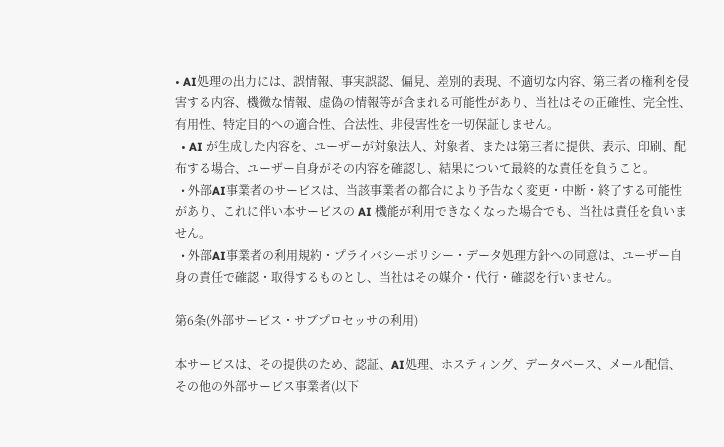• AI処理の出力には、誤情報、事実誤認、偏見、差別的表現、不適切な内容、第三者の権利を侵害する内容、機微な情報、虚偽の情報等が含まれる可能性があり、当社はその正確性、完全性、有用性、特定目的への適合性、合法性、非侵害性を一切保証しません。
  • AI が生成した内容を、ユーザーが対象法人、対象者、または第三者に提供、表示、印刷、配布する場合、ユーザー自身がその内容を確認し、結果について最終的な責任を負うこと。
  • 外部AI事業者のサービスは、当該事業者の都合により予告なく変更・中断・終了する可能性があり、これに伴い本サービスの AI 機能が利用できなくなった場合でも、当社は責任を負いません。
  • 外部AI事業者の利用規約・プライバシーポリシー・データ処理方針への同意は、ユーザー自身の責任で確認・取得するものとし、当社はその媒介・代行・確認を行いません。

第6条(外部サービス・サブプロセッサの利用)

本サービスは、その提供のため、認証、AI処理、ホスティング、データベース、メール配信、その他の外部サービス事業者(以下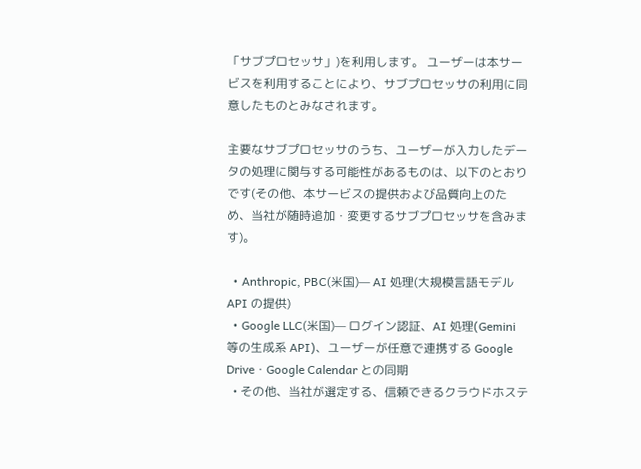「サブプロセッサ」)を利用します。 ユーザーは本サービスを利用することにより、サブプロセッサの利用に同意したものとみなされます。

主要なサブプロセッサのうち、ユーザーが入力したデータの処理に関与する可能性があるものは、以下のとおりです(その他、本サービスの提供および品質向上のため、当社が随時追加・変更するサブプロセッサを含みます)。

  • Anthropic, PBC(米国)— AI 処理(大規模言語モデル API の提供)
  • Google LLC(米国)— ログイン認証、AI 処理(Gemini 等の生成系 API)、ユーザーが任意で連携する Google Drive・Google Calendar との同期
  • その他、当社が選定する、信頼できるクラウドホステ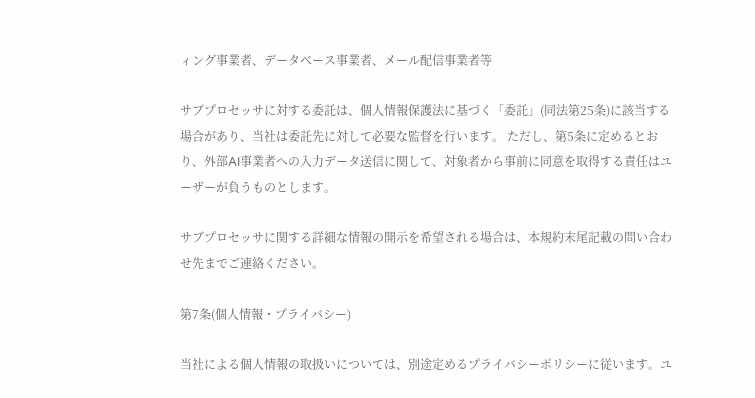ィング事業者、データベース事業者、メール配信事業者等

サブプロセッサに対する委託は、個人情報保護法に基づく「委託」(同法第25条)に該当する場合があり、当社は委託先に対して必要な監督を行います。 ただし、第5条に定めるとおり、外部AI事業者への入力データ送信に関して、対象者から事前に同意を取得する責任はユーザーが負うものとします。

サブプロセッサに関する詳細な情報の開示を希望される場合は、本規約末尾記載の問い合わせ先までご連絡ください。

第7条(個人情報・プライバシー)

当社による個人情報の取扱いについては、別途定めるプライバシーポリシーに従います。ユ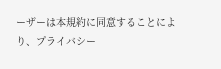ーザーは本規約に同意することにより、プライバシー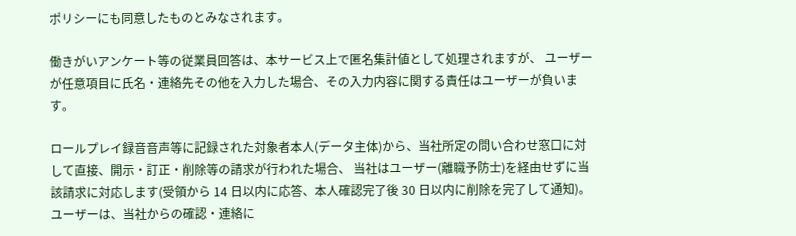ポリシーにも同意したものとみなされます。

働きがいアンケート等の従業員回答は、本サービス上で匿名集計値として処理されますが、 ユーザーが任意項目に氏名・連絡先その他を入力した場合、その入力内容に関する責任はユーザーが負います。

ロールプレイ録音音声等に記録された対象者本人(データ主体)から、当社所定の問い合わせ窓口に対して直接、開示・訂正・削除等の請求が行われた場合、 当社はユーザー(離職予防士)を経由せずに当該請求に対応します(受領から 14 日以内に応答、本人確認完了後 30 日以内に削除を完了して通知)。 ユーザーは、当社からの確認・連絡に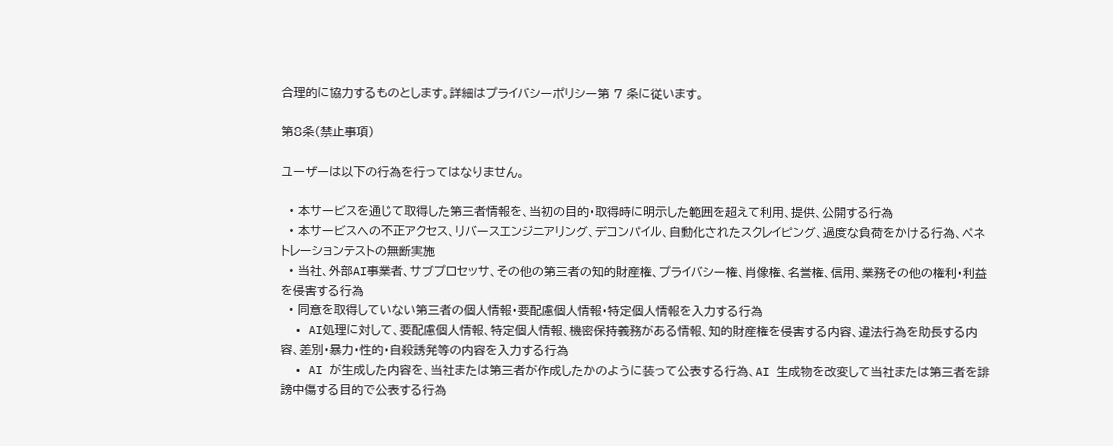合理的に協力するものとします。詳細はプライバシーポリシー第 7 条に従います。

第8条(禁止事項)

ユーザーは以下の行為を行ってはなりません。

  • 本サービスを通じて取得した第三者情報を、当初の目的・取得時に明示した範囲を超えて利用、提供、公開する行為
  • 本サービスへの不正アクセス、リバースエンジニアリング、デコンパイル、自動化されたスクレイピング、過度な負荷をかける行為、ペネトレーションテストの無断実施
  • 当社、外部AI事業者、サブプロセッサ、その他の第三者の知的財産権、プライバシー権、肖像権、名誉権、信用、業務その他の権利・利益を侵害する行為
  • 同意を取得していない第三者の個人情報・要配慮個人情報・特定個人情報を入力する行為
  • AI処理に対して、要配慮個人情報、特定個人情報、機密保持義務がある情報、知的財産権を侵害する内容、違法行為を助長する内容、差別・暴力・性的・自殺誘発等の内容を入力する行為
  • AI が生成した内容を、当社または第三者が作成したかのように装って公表する行為、AI 生成物を改変して当社または第三者を誹謗中傷する目的で公表する行為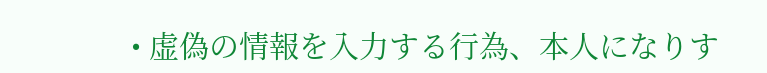• 虚偽の情報を入力する行為、本人になりす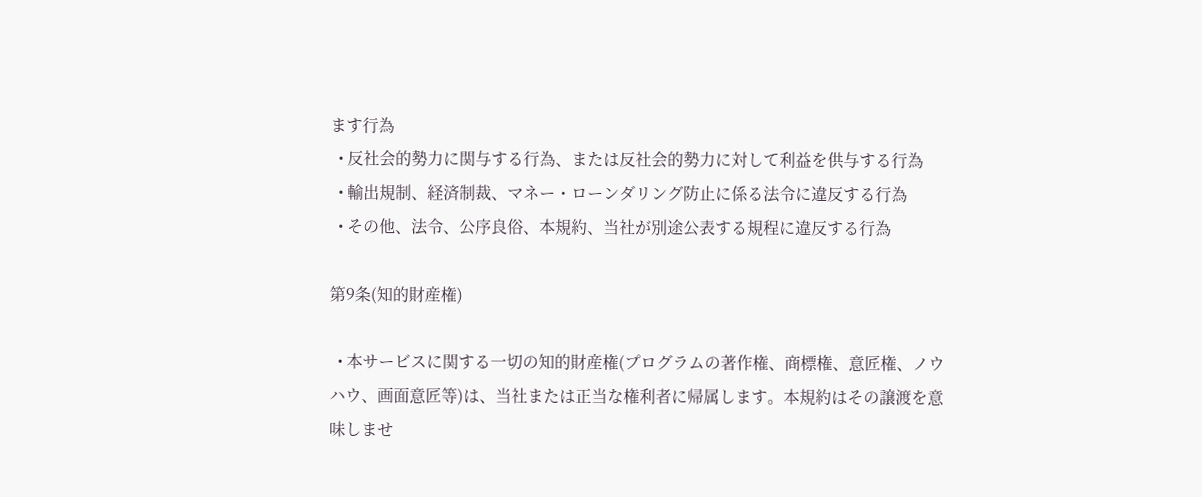ます行為
  • 反社会的勢力に関与する行為、または反社会的勢力に対して利益を供与する行為
  • 輸出規制、経済制裁、マネー・ローンダリング防止に係る法令に違反する行為
  • その他、法令、公序良俗、本規約、当社が別途公表する規程に違反する行為

第9条(知的財産権)

  • 本サービスに関する一切の知的財産権(プログラムの著作権、商標権、意匠権、ノウハウ、画面意匠等)は、当社または正当な権利者に帰属します。本規約はその譲渡を意味しませ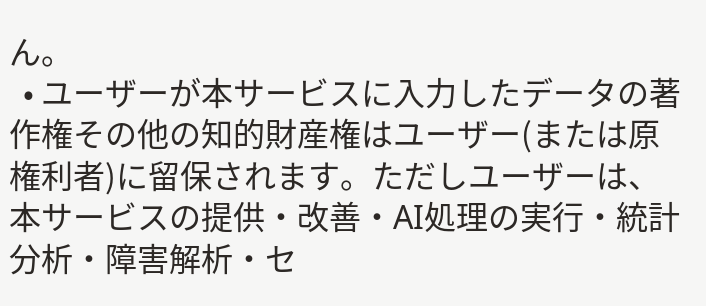ん。
  • ユーザーが本サービスに入力したデータの著作権その他の知的財産権はユーザー(または原権利者)に留保されます。ただしユーザーは、本サービスの提供・改善・AI処理の実行・統計分析・障害解析・セ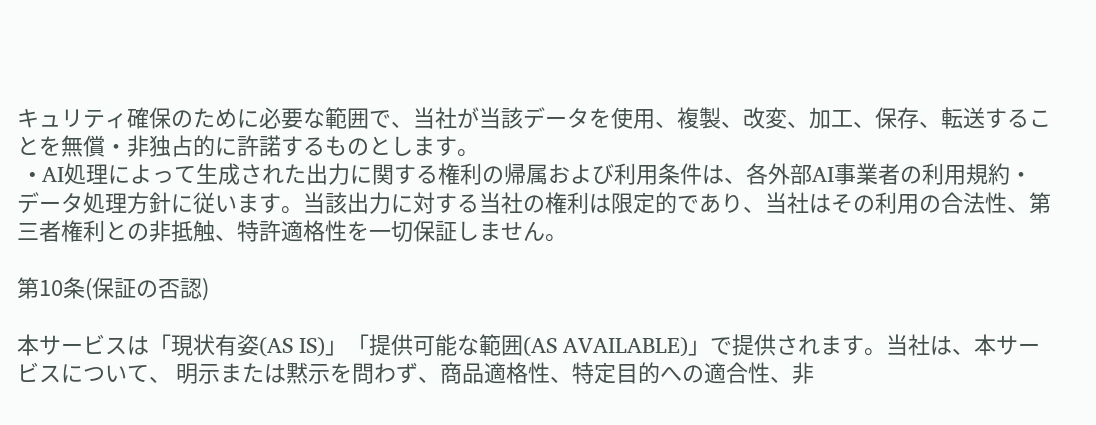キュリティ確保のために必要な範囲で、当社が当該データを使用、複製、改変、加工、保存、転送することを無償・非独占的に許諾するものとします。
  • AI処理によって生成された出力に関する権利の帰属および利用条件は、各外部AI事業者の利用規約・データ処理方針に従います。当該出力に対する当社の権利は限定的であり、当社はその利用の合法性、第三者権利との非抵触、特許適格性を一切保証しません。

第10条(保証の否認)

本サービスは「現状有姿(AS IS)」「提供可能な範囲(AS AVAILABLE)」で提供されます。当社は、本サービスについて、 明示または黙示を問わず、商品適格性、特定目的への適合性、非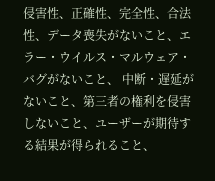侵害性、正確性、完全性、合法性、データ喪失がないこと、エラー・ウイルス・マルウェア・バグがないこと、 中断・遅延がないこと、第三者の権利を侵害しないこと、ユーザーが期待する結果が得られること、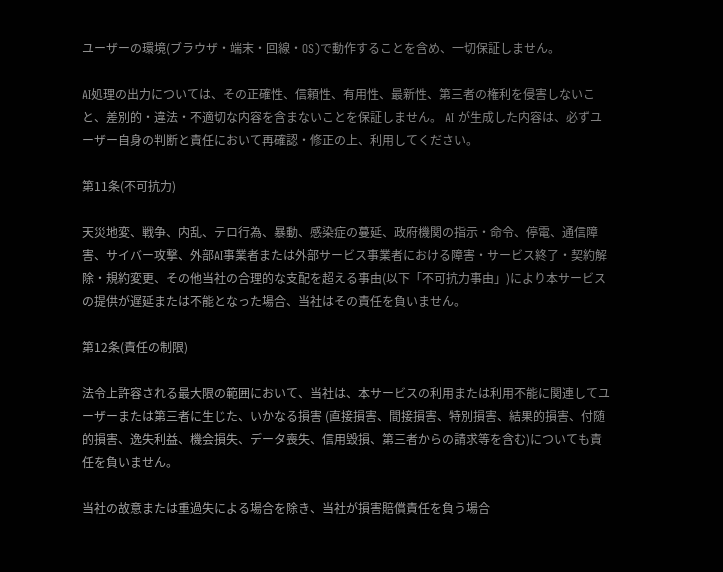ユーザーの環境(ブラウザ・端末・回線・OS)で動作することを含め、一切保証しません。

AI処理の出力については、その正確性、信頼性、有用性、最新性、第三者の権利を侵害しないこと、差別的・違法・不適切な内容を含まないことを保証しません。 AI が生成した内容は、必ずユーザー自身の判断と責任において再確認・修正の上、利用してください。

第11条(不可抗力)

天災地変、戦争、内乱、テロ行為、暴動、感染症の蔓延、政府機関の指示・命令、停電、通信障害、サイバー攻撃、外部AI事業者または外部サービス事業者における障害・サービス終了・契約解除・規約変更、その他当社の合理的な支配を超える事由(以下「不可抗力事由」)により本サービスの提供が遅延または不能となった場合、当社はその責任を負いません。

第12条(責任の制限)

法令上許容される最大限の範囲において、当社は、本サービスの利用または利用不能に関連してユーザーまたは第三者に生じた、いかなる損害 (直接損害、間接損害、特別損害、結果的損害、付随的損害、逸失利益、機会損失、データ喪失、信用毀損、第三者からの請求等を含む)についても責任を負いません。

当社の故意または重過失による場合を除き、当社が損害賠償責任を負う場合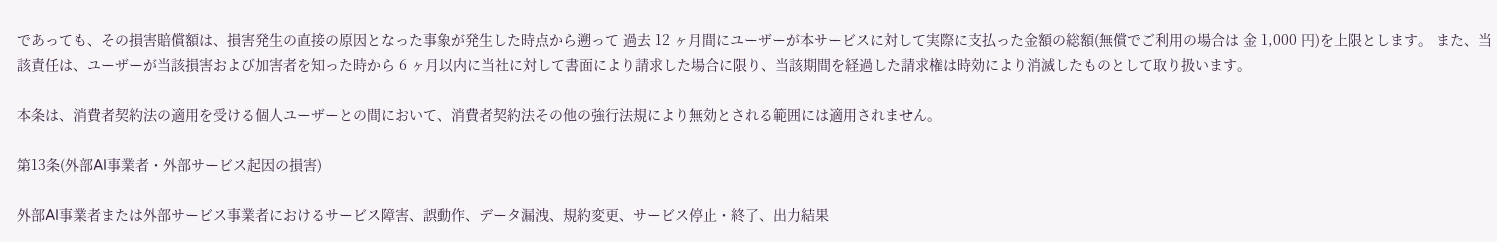であっても、その損害賠償額は、損害発生の直接の原因となった事象が発生した時点から遡って 過去 12 ヶ月間にユーザーが本サービスに対して実際に支払った金額の総額(無償でご利用の場合は 金 1,000 円)を上限とします。 また、当該責任は、ユーザーが当該損害および加害者を知った時から 6 ヶ月以内に当社に対して書面により請求した場合に限り、当該期間を経過した請求権は時効により消滅したものとして取り扱います。

本条は、消費者契約法の適用を受ける個人ユーザーとの間において、消費者契約法その他の強行法規により無効とされる範囲には適用されません。

第13条(外部AI事業者・外部サービス起因の損害)

外部AI事業者または外部サービス事業者におけるサービス障害、誤動作、データ漏洩、規約変更、サービス停止・終了、出力結果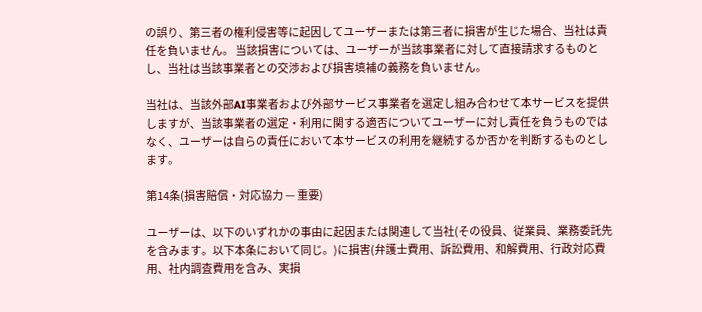の誤り、第三者の権利侵害等に起因してユーザーまたは第三者に損害が生じた場合、当社は責任を負いません。 当該損害については、ユーザーが当該事業者に対して直接請求するものとし、当社は当該事業者との交渉および損害填補の義務を負いません。

当社は、当該外部AI事業者および外部サービス事業者を選定し組み合わせて本サービスを提供しますが、当該事業者の選定・利用に関する適否についてユーザーに対し責任を負うものではなく、ユーザーは自らの責任において本サービスの利用を継続するか否かを判断するものとします。

第14条(損害賠償・対応協力 — 重要)

ユーザーは、以下のいずれかの事由に起因または関連して当社(その役員、従業員、業務委託先を含みます。以下本条において同じ。)に損害(弁護士費用、訴訟費用、和解費用、行政対応費用、社内調査費用を含み、実損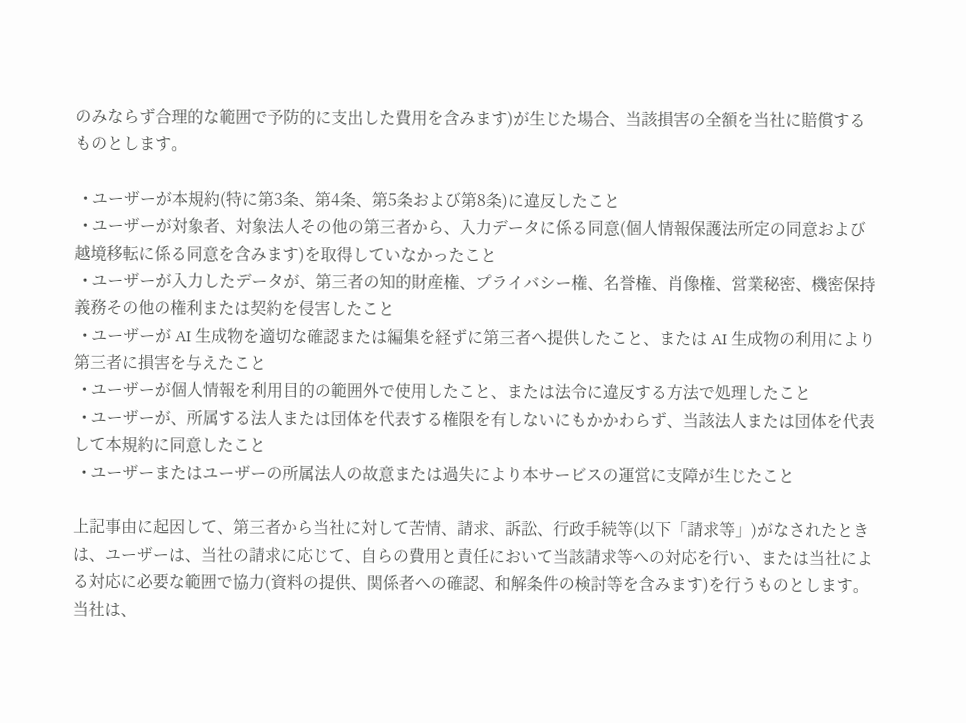のみならず合理的な範囲で予防的に支出した費用を含みます)が生じた場合、当該損害の全額を当社に賠償するものとします。

  • ユーザーが本規約(特に第3条、第4条、第5条および第8条)に違反したこと
  • ユーザーが対象者、対象法人その他の第三者から、入力データに係る同意(個人情報保護法所定の同意および越境移転に係る同意を含みます)を取得していなかったこと
  • ユーザーが入力したデータが、第三者の知的財産権、プライバシー権、名誉権、肖像権、営業秘密、機密保持義務その他の権利または契約を侵害したこと
  • ユーザーが AI 生成物を適切な確認または編集を経ずに第三者へ提供したこと、または AI 生成物の利用により第三者に損害を与えたこと
  • ユーザーが個人情報を利用目的の範囲外で使用したこと、または法令に違反する方法で処理したこと
  • ユーザーが、所属する法人または団体を代表する権限を有しないにもかかわらず、当該法人または団体を代表して本規約に同意したこと
  • ユーザーまたはユーザーの所属法人の故意または過失により本サービスの運営に支障が生じたこと

上記事由に起因して、第三者から当社に対して苦情、請求、訴訟、行政手続等(以下「請求等」)がなされたときは、ユーザーは、当社の請求に応じて、自らの費用と責任において当該請求等への対応を行い、または当社による対応に必要な範囲で協力(資料の提供、関係者への確認、和解条件の検討等を含みます)を行うものとします。 当社は、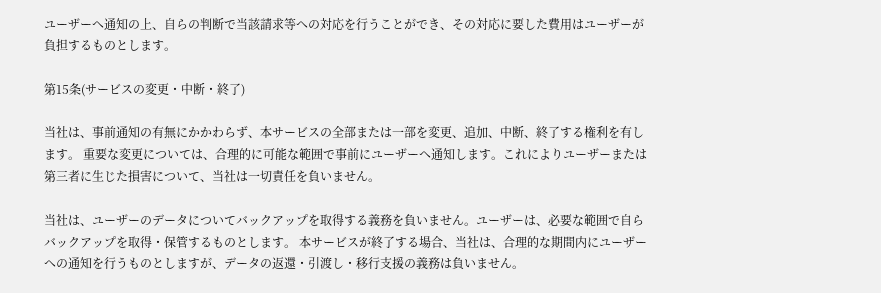ユーザーへ通知の上、自らの判断で当該請求等への対応を行うことができ、その対応に要した費用はユーザーが負担するものとします。

第15条(サービスの変更・中断・終了)

当社は、事前通知の有無にかかわらず、本サービスの全部または一部を変更、追加、中断、終了する権利を有します。 重要な変更については、合理的に可能な範囲で事前にユーザーへ通知します。これによりユーザーまたは第三者に生じた損害について、当社は一切責任を負いません。

当社は、ユーザーのデータについてバックアップを取得する義務を負いません。ユーザーは、必要な範囲で自らバックアップを取得・保管するものとします。 本サービスが終了する場合、当社は、合理的な期間内にユーザーへの通知を行うものとしますが、データの返還・引渡し・移行支援の義務は負いません。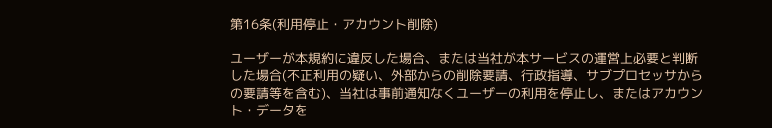第16条(利用停止・アカウント削除)

ユーザーが本規約に違反した場合、または当社が本サービスの運営上必要と判断した場合(不正利用の疑い、外部からの削除要請、行政指導、サブプロセッサからの要請等を含む)、当社は事前通知なくユーザーの利用を停止し、またはアカウント・データを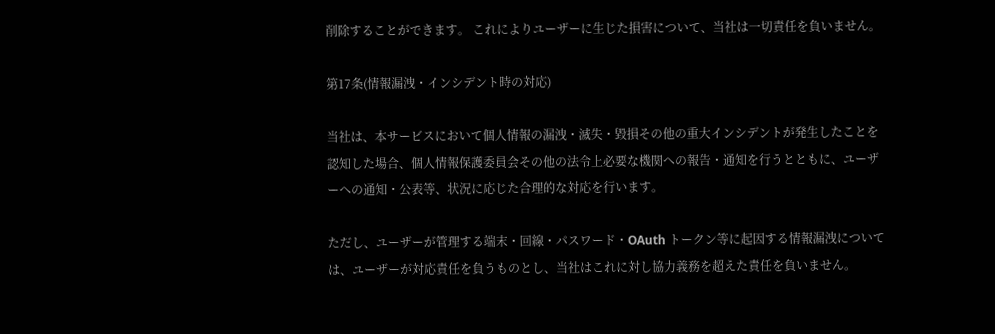削除することができます。 これによりユーザーに生じた損害について、当社は一切責任を負いません。

第17条(情報漏洩・インシデント時の対応)

当社は、本サービスにおいて個人情報の漏洩・滅失・毀損その他の重大インシデントが発生したことを認知した場合、個人情報保護委員会その他の法令上必要な機関への報告・通知を行うとともに、ユーザーへの通知・公表等、状況に応じた合理的な対応を行います。

ただし、ユーザーが管理する端末・回線・パスワード・OAuth トークン等に起因する情報漏洩については、ユーザーが対応責任を負うものとし、当社はこれに対し協力義務を超えた責任を負いません。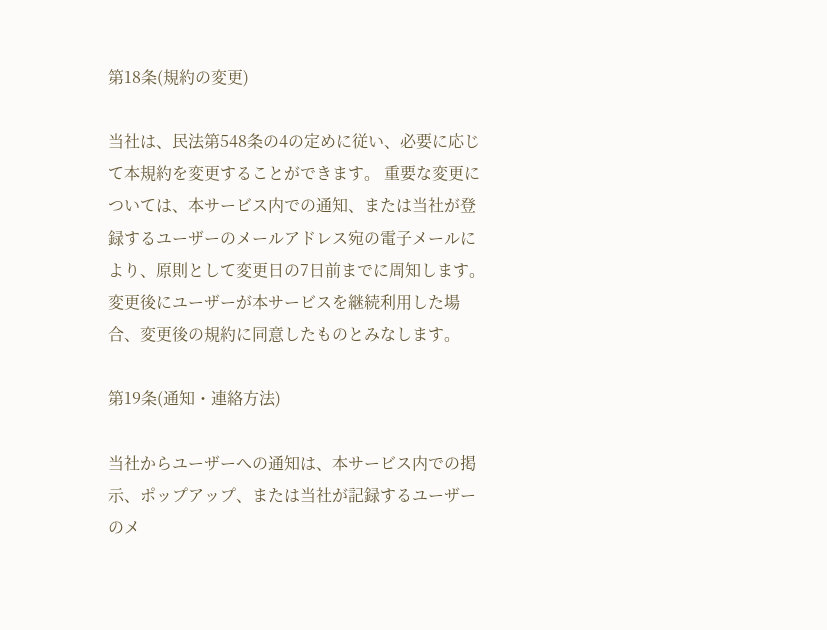第18条(規約の変更)

当社は、民法第548条の4の定めに従い、必要に応じて本規約を変更することができます。 重要な変更については、本サービス内での通知、または当社が登録するユーザーのメールアドレス宛の電子メールにより、原則として変更日の7日前までに周知します。 変更後にユーザーが本サービスを継続利用した場合、変更後の規約に同意したものとみなします。

第19条(通知・連絡方法)

当社からユーザーへの通知は、本サービス内での掲示、ポップアップ、または当社が記録するユーザーのメ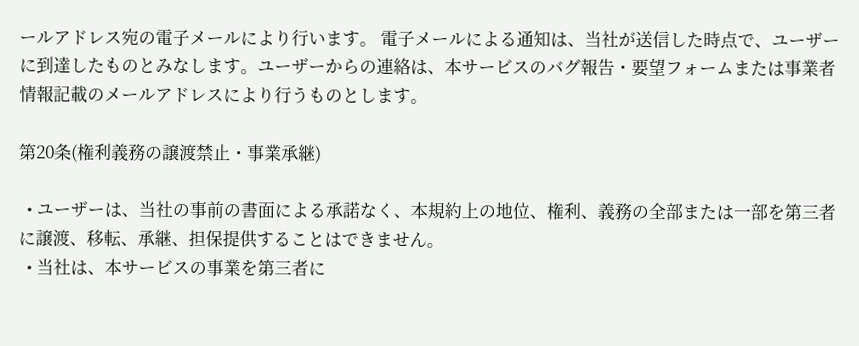ールアドレス宛の電子メールにより行います。 電子メールによる通知は、当社が送信した時点で、ユーザーに到達したものとみなします。ユーザーからの連絡は、本サービスのバグ報告・要望フォームまたは事業者情報記載のメールアドレスにより行うものとします。

第20条(権利義務の譲渡禁止・事業承継)

  • ユーザーは、当社の事前の書面による承諾なく、本規約上の地位、権利、義務の全部または一部を第三者に譲渡、移転、承継、担保提供することはできません。
  • 当社は、本サービスの事業を第三者に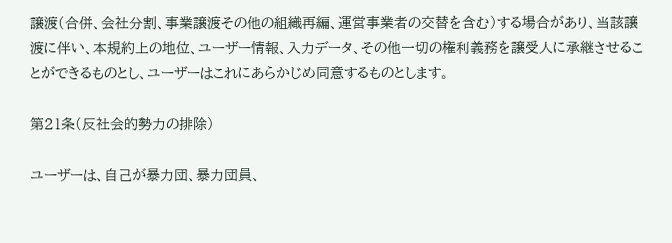譲渡(合併、会社分割、事業譲渡その他の組織再編、運営事業者の交替を含む)する場合があり、当該譲渡に伴い、本規約上の地位、ユーザー情報、入力データ、その他一切の権利義務を譲受人に承継させることができるものとし、ユーザーはこれにあらかじめ同意するものとします。

第21条(反社会的勢力の排除)

ユーザーは、自己が暴力団、暴力団員、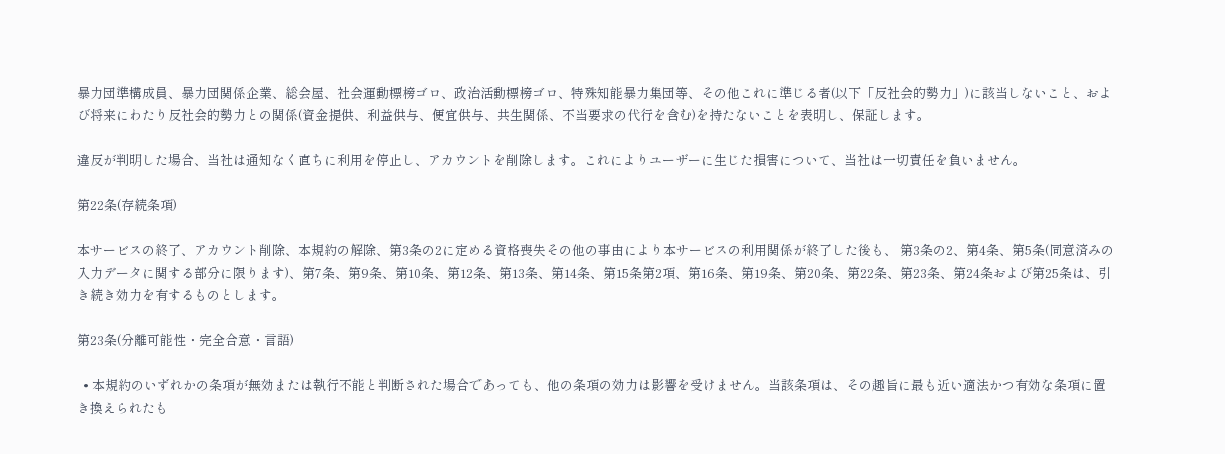暴力団準構成員、暴力団関係企業、総会屋、社会運動標榜ゴロ、政治活動標榜ゴロ、特殊知能暴力集団等、その他これに準じる者(以下「反社会的勢力」)に該当しないこと、および将来にわたり反社会的勢力との関係(資金提供、利益供与、便宜供与、共生関係、不当要求の代行を含む)を持たないことを表明し、保証します。

違反が判明した場合、当社は通知なく直ちに利用を停止し、アカウントを削除します。これによりユーザーに生じた損害について、当社は一切責任を負いません。

第22条(存続条項)

本サービスの終了、アカウント削除、本規約の解除、第3条の2に定める資格喪失その他の事由により本サービスの利用関係が終了した後も、 第3条の2、第4条、第5条(同意済みの入力データに関する部分に限ります)、第7条、第9条、第10条、第12条、第13条、第14条、第15条第2項、第16条、第19条、第20条、第22条、第23条、第24条および第25条は、引き続き効力を有するものとします。

第23条(分離可能性・完全合意・言語)

  • 本規約のいずれかの条項が無効または執行不能と判断された場合であっても、他の条項の効力は影響を受けません。当該条項は、その趣旨に最も近い適法かつ有効な条項に置き換えられたも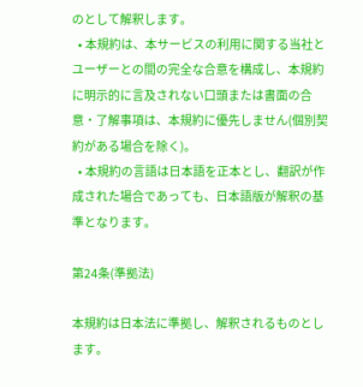のとして解釈します。
  • 本規約は、本サービスの利用に関する当社とユーザーとの間の完全な合意を構成し、本規約に明示的に言及されない口頭または書面の合意・了解事項は、本規約に優先しません(個別契約がある場合を除く)。
  • 本規約の言語は日本語を正本とし、翻訳が作成された場合であっても、日本語版が解釈の基準となります。

第24条(準拠法)

本規約は日本法に準拠し、解釈されるものとします。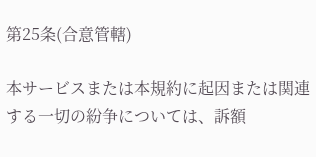第25条(合意管轄)

本サービスまたは本規約に起因または関連する一切の紛争については、訴額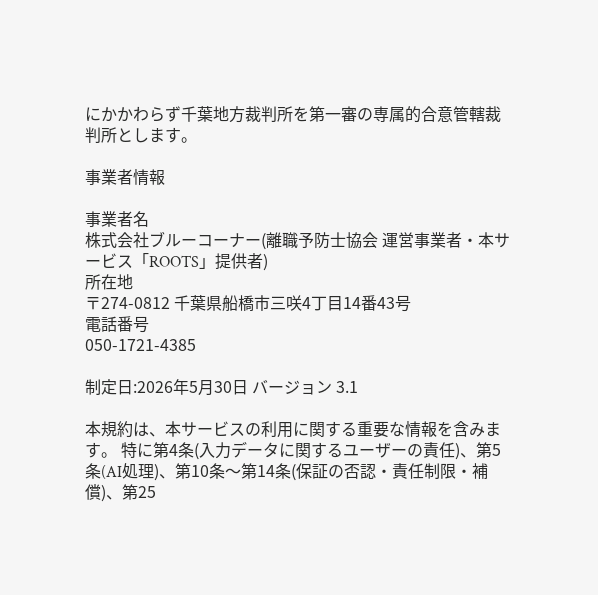にかかわらず千葉地方裁判所を第一審の専属的合意管轄裁判所とします。

事業者情報

事業者名
株式会社ブルーコーナー(離職予防士協会 運営事業者・本サービス「ROOTS」提供者)
所在地
〒274-0812 千葉県船橋市三咲4丁目14番43号
電話番号
050-1721-4385

制定日:2026年5月30日 バージョン 3.1

本規約は、本サービスの利用に関する重要な情報を含みます。 特に第4条(入力データに関するユーザーの責任)、第5条(AI処理)、第10条〜第14条(保証の否認・責任制限・補償)、第25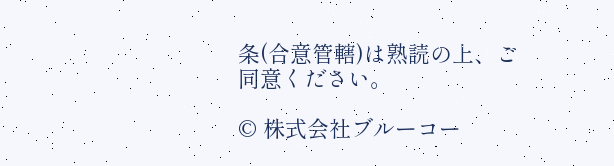条(合意管轄)は熟読の上、ご同意ください。

© 株式会社ブルーコー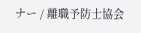ナー / 離職予防士協会